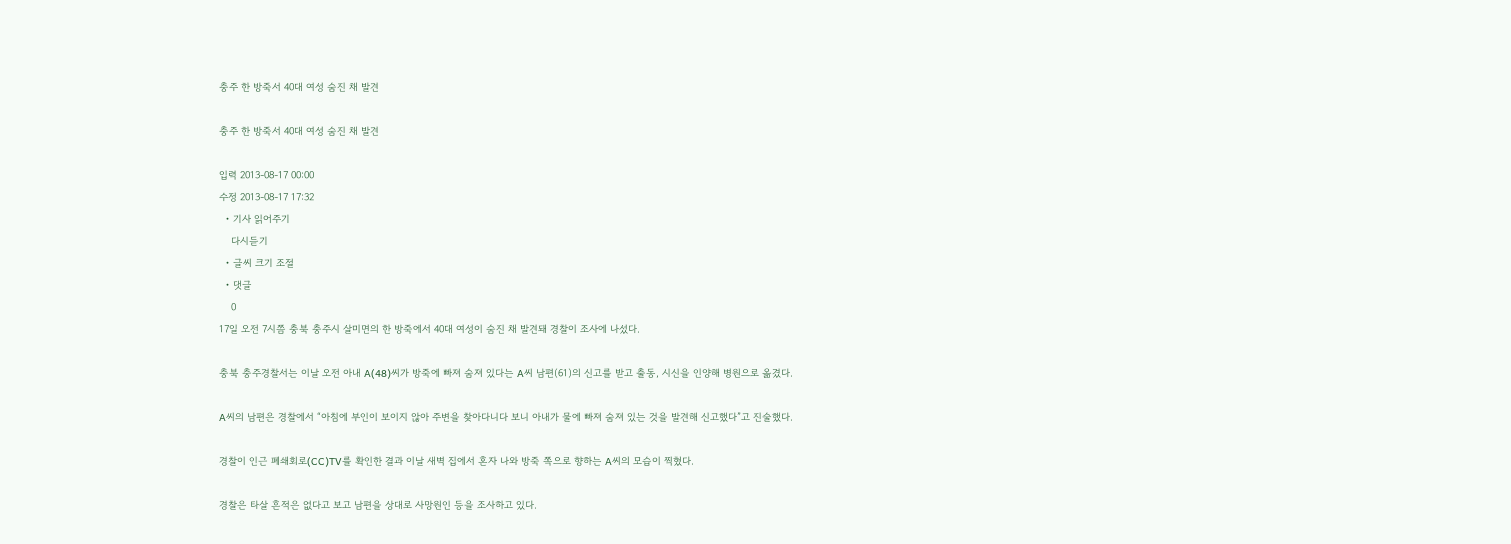충주 한 방죽서 40대 여성 숨진 채 발견

충주 한 방죽서 40대 여성 숨진 채 발견

입력 2013-08-17 00:00
수정 2013-08-17 17:32
  • 기사 읽어주기
    다시듣기
  • 글씨 크기 조절
  • 댓글
    0
17일 오전 7시쯤 충북 충주시 살미면의 한 방죽에서 40대 여성이 숨진 채 발견돼 경찰이 조사에 나섰다.

충북 충주경찰서는 이날 오전 아내 A(48)씨가 방죽에 빠져 숨져 있다는 A씨 남편(61)의 신고를 받고 출동, 시신을 인양해 병원으로 옮겼다.

A씨의 남편은 경찰에서 “아침에 부인이 보이지 않아 주변을 찾아다니다 보니 아내가 물에 빠져 숨져 있는 것을 발견해 신고했다”고 진술했다.

경찰이 인근 폐쇄회로(CC)TV를 확인한 결과 이날 새벽 집에서 혼자 나와 방죽 쪽으로 향하는 A씨의 모습이 찍혔다.

경찰은 타살 흔적은 없다고 보고 남편을 상대로 사망원인 등을 조사하고 있다.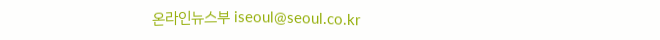온라인뉴스부 iseoul@seoul.co.kr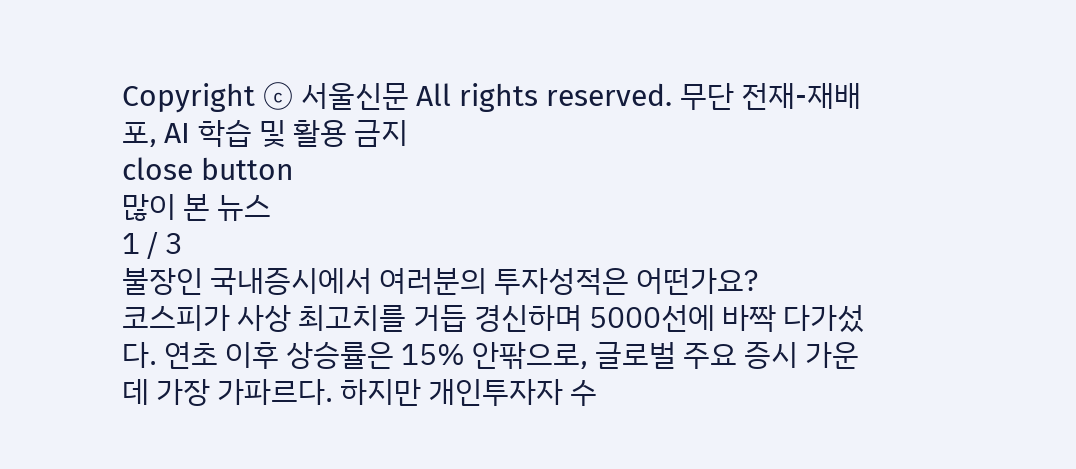Copyright ⓒ 서울신문 All rights reserved. 무단 전재-재배포, AI 학습 및 활용 금지
close button
많이 본 뉴스
1 / 3
불장인 국내증시에서 여러분의 투자성적은 어떤가요?
코스피가 사상 최고치를 거듭 경신하며 5000선에 바짝 다가섰다. 연초 이후 상승률은 15% 안팎으로, 글로벌 주요 증시 가운데 가장 가파르다. 하지만 개인투자자 수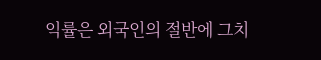익률은 외국인의 절반에 그치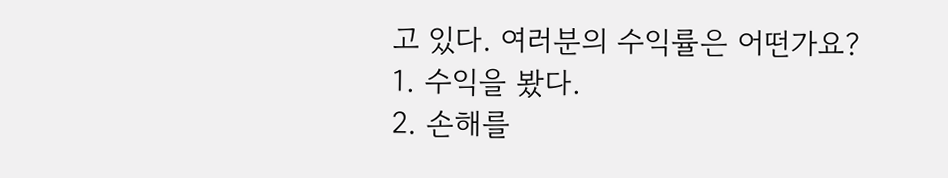고 있다. 여러분의 수익률은 어떤가요?
1. 수익을 봤다.
2. 손해를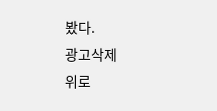봤다.
광고삭제
위로